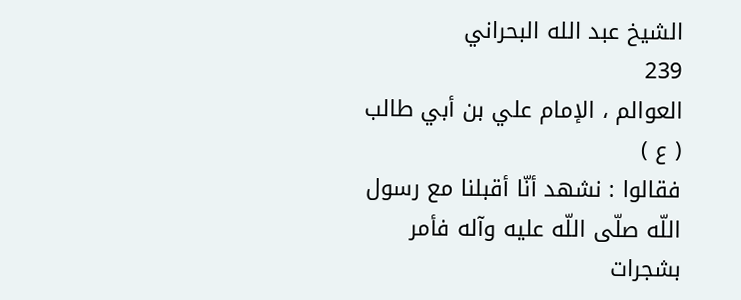الشيخ عبد الله البحراني
239
العوالم ، الإمام علي بن أبي طالب ( ع )
فقالوا : نشهد أنّا أقبلنا مع رسول اللّه صلّى اللّه عليه وآله فأمر بشجرات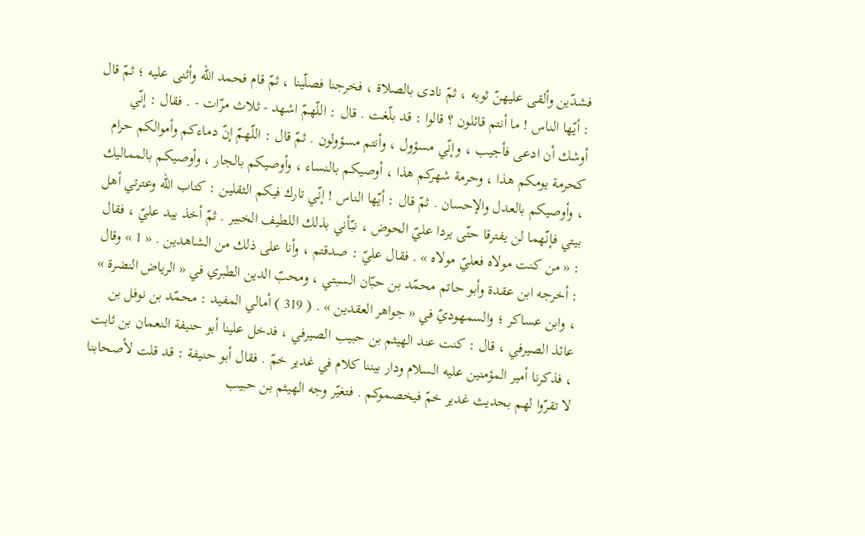فشدّين وألقى عليهنّ ثوبه ، ثمّ نادى بالصلاة ، فخرجنا فصلّينا ، ثمّ قام فحمد اللّه وأثنى عليه ؛ ثمّ قال : أيّها الناس ! ما أنتم قائلون ؟ قالوا : قد بلّغت . قال : اللّهمّ اشهد - ثلاث مرّات - . فقال : إنّي أوشك أن ادعى فأجيب ، وإنّي مسؤول ، وأنتم مسؤولون . ثمّ قال : اللّهمّ إنّ دماءكم وأموالكم حرام كحرمة يومكم هذا ، وحرمة شهركم هذا ، أوصيكم بالنساء ، وأوصيكم بالجار ، وأوصيكم بالمماليك ، وأوصيكم بالعدل والإحسان . ثمّ قال : أيّها الناس ! إنّي تارك فيكم الثقلين : كتاب اللّه وعترتي أهل بيتي فإنّهما لن يفترقا حتّى يردا عليّ الحوض ، نبّأني بذلك اللطيف الخبير . ثمّ أخذ بيد عليّ ، فقال : « من كنت مولاه فعليّ مولاه » . فقال عليّ : صدقتم ، وأنا على ذلك من الشاهدين . « 1 » وقال : أخرجه ابن عقدة وأبو حاتم محمّد بن حبّان السبتي ، ومحبّ الدين الطبري في « الرياض النضرة » ، وابن عساكر ؛ والسمهوديّ في « جواهر العقدين » . ( 319 ) أمالي المفيد : محمّد بن نوفل بن عائذ الصيرفي ، قال : كنت عند الهيثم بن حبيب الصيرفي ، فدخل علينا أبو حنيفة النعمان بن ثابت ، فذكرنا أمير المؤمنين عليه السلام ودار بيننا كلام في غدير خمّ . فقال أبو حنيفة : قد قلت لأصحابنا لا تقرّوا لهم بحديث غدير خمّ فيخصموكم . فتغيّر وجه الهيثم بن حبيب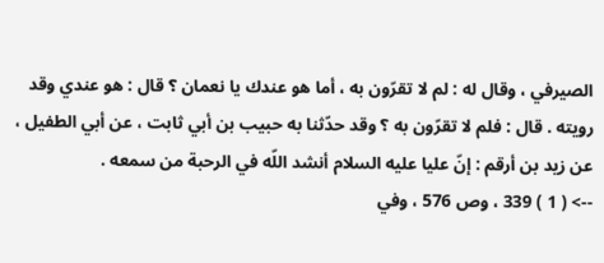الصيرفي ، وقال له : لم لا تقرّون به ، أما هو عندك يا نعمان ؟ قال : هو عندي وقد رويته . قال : فلم لا تقرّون به ؟ وقد حدّثنا به حبيب بن أبي ثابت ، عن أبي الطفيل ، عن زيد بن أرقم : إنّ عليا عليه السلام أنشد اللّه في الرحبة من سمعه .
--> ( 1 ) 339 ، وص 576 ، وفي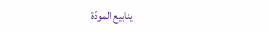ينابيع المودّة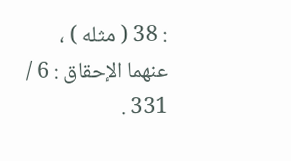: 38 ( مثله ) ، عنهما الإحقاق : 6 / 331 .